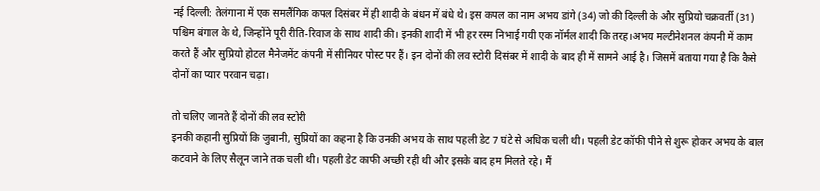नई दिल्ली: तेलंगाना में एक समलैंगिक कपल दिसंबर में ही शादी के बंधन में बंधे थे। इस कपल का नाम अभय डांगे (34) जो की दिल्ली के और सुप्रियो चक्रवर्ती (31) पश्चिम बंगाल के थे, जिन्होंने पूरी रीति-रिवाज के साथ शादी की। इनकी शादी में भी हर रस्म निभाई गयी एक नॉर्मल शादी कि तरह।अभय मल्टीनेशनल कंपनी में काम करते हैं और सुप्रियो होटल मैनेजमेंट कंपनी में सीनियर पोस्ट पर हैं। इन दोनों की लव स्टोरी दिसंबर में शादी के बाद ही में सामने आई है। जिसमें बताया गया है कि कैसे दोनों का प्यार परवान चढ़ा।

तो चलिए जानते हैं दोनों की लव स्टोरी
इनकी कहानी सुप्रियों कि जुबानी, सुप्रियों का कहना है कि उनकी अभय के साथ पहली डेट 7 घंटे से अधिक चली थी। पहली डेट कॉफी पीने से शुरू होकर अभय के बाल कटवाने के लिए सैलून जाने तक चली थी। पहली डेट काफी अच्छी रही थी और इसके बाद हम मिलते रहे। मैं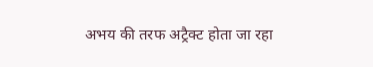अभय की तरफ अट्रैक्ट होता जा रहा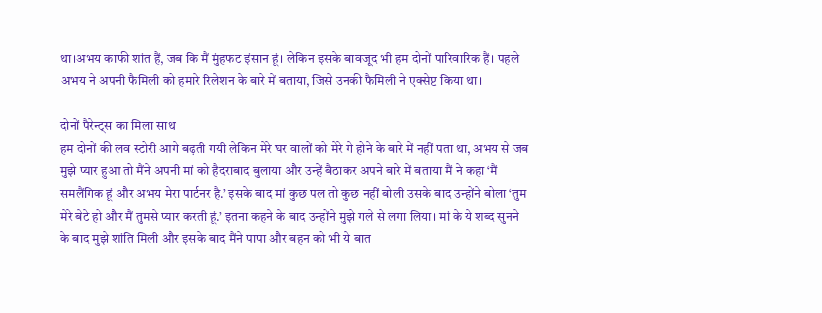था।अभय काफी शांत हैं, जब कि मैं मुंहफट इंसान हूं। लेकिन इसके बावजूद भी हम दोनों पारिवारिक हैं। पहले अभय ने अपनी फैमिली को हमारे रिलेशन के बारे में बताया, जिसे उनकी फैमिली ने एक्सेप्ट किया था।

दोनों पैरेन्ट्स का मिला साथ
हम दोनों की लव स्टोरी आगे बढ़ती गयी लेकिन मेरे घर वालों को मेरे गे होने के बारे में नहीं पता था, अभय से जब मुझे प्यार हुआ तो मैंने अपनी मां को हैदराबाद बुलाया और उन्हें बैठाकर अपने बारे में बताया मैं ने कहा ‘मैं समलैंगिक हूं और अभय मेरा पार्टनर है.’ इसके बाद मां कुछ पल तो कुछ नहीं बोली उसके बाद उन्होंने बोला ‘तुम मेरे बेटे हो और मैं तुमसे प्यार करती हूं.’ इतना कहने के बाद उन्होंने मुझे गले से लगा लिया। मां के ये शब्द सुनने के बाद मुझे शांति मिली और इसके बाद मैंने पापा और बहन को भी ये बात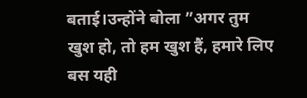बताई।उन्होंने बोला ”अगर तुम खुश हो, तो हम खुश हैं, हमारे लिए बस यही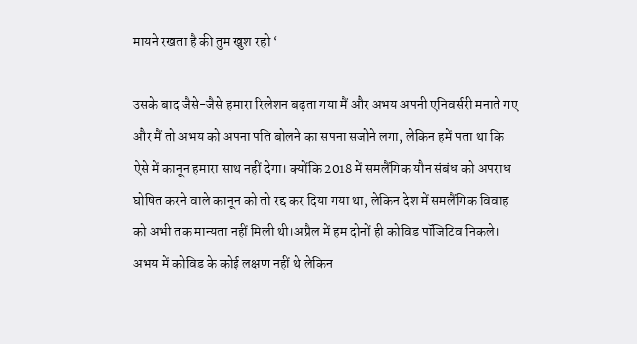मायने रखता है की तुम खुश रहो ‘

उसके बाद जैसे-जैसे हमारा रिलेशन बढ़ता गया मैं और अभय अपनी एनिवर्सरी मनाते गए और मैं तो अभय को अपना पति बोलने का सपना सजोने लगा, लेकिन हमें पता था कि ऐसे में कानून हमारा साथ नहीं देगा। क्योंकि 2018 में समलैंगिक यौन संबंध को अपराध घोषित करने वाले कानून को तो रद्द कर दिया गया था, लेकिन देश में समलैंगिक विवाह को अभी तक मान्यता नहीं मिली थी।अप्रैल में हम दोनों ही कोविड पॉजिटिव निकले। अभय में कोविड के कोई लक्षण नहीं थे लेकिन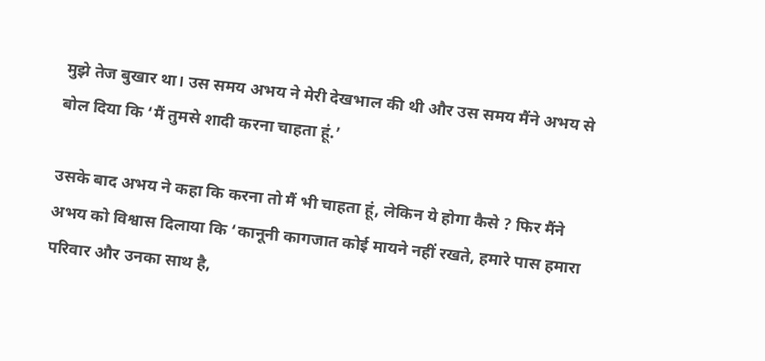मुझे तेज बुखार था। उस समय अभय ने मेरी देखभाल की थी और उस समय मैंने अभय से बोल दिया कि ‘मैं तुमसे शादी करना चाहता हूं.’

उसके बाद अभय ने कहा कि करना तो मैं भी चाहता हूं, लेकिन ये होगा कैसे ? फिर मैंने अभय को विश्वास दिलाया कि ‘कानूनी कागजात कोई मायने नहीं रखते, हमारे पास हमारा परिवार और उनका साथ है,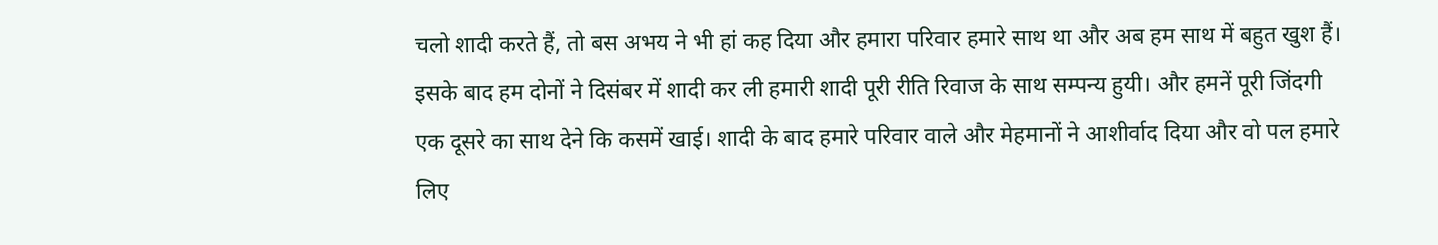चलो शादी करते हैं, तो बस अभय ने भी हां कह दिया और हमारा परिवार हमारे साथ था और अब हम साथ में बहुत खुश हैं। इसके बाद हम दोनों ने दिसंबर में शादी कर ली हमारी शादी पूरी रीति रिवाज के साथ सम्पन्य हुयी। और हमनें पूरी जिंदगी एक दूसरे का साथ देने कि कसमें खाई। शादी के बाद हमारे परिवार वाले और मेहमानों ने आशीर्वाद दिया और वो पल हमारे लिए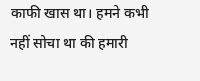काफी खास था। हमने कभी नहीं सोचा था की हमारी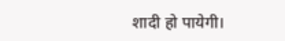शादी हो पायेगी।